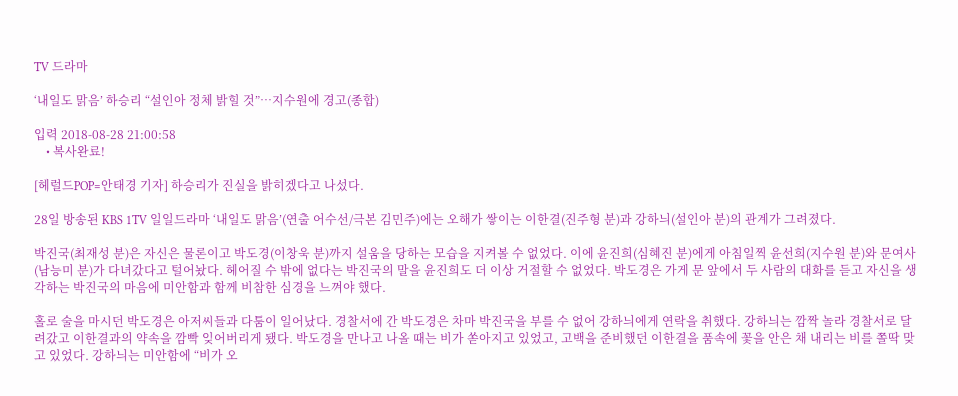TV 드라마

‘내일도 맑음’ 하승리 “설인아 정체 밝힐 것”…지수원에 경고(종합)

입력 2018-08-28 21:00:58
    • 복사완료!

[헤럴드POP=안태경 기자] 하승리가 진실을 밝히겠다고 나섰다.

28일 방송된 KBS 1TV 일일드라마 ‘내일도 맑음’(연출 어수선/극본 김민주)에는 오해가 쌓이는 이한결(진주형 분)과 강하늬(설인아 분)의 관계가 그려졌다.

박진국(최재성 분)은 자신은 물론이고 박도경(이창욱 분)까지 설움을 당하는 모습을 지켜볼 수 없었다. 이에 윤진희(심혜진 분)에게 아침일찍 윤선희(지수원 분)와 문여사(남능미 분)가 다녀갔다고 털어놨다. 헤어질 수 밖에 없다는 박진국의 말을 윤진희도 더 이상 거절할 수 없었다. 박도경은 가게 문 앞에서 두 사람의 대화를 듣고 자신을 생각하는 박진국의 마음에 미안함과 함께 비참한 심경을 느껴야 했다.

홀로 술을 마시던 박도경은 아저씨들과 다툼이 일어났다. 경찰서에 간 박도경은 차마 박진국을 부를 수 없어 강하늬에게 연락을 취했다. 강하늬는 깜짝 놀라 경찰서로 달려갔고 이한결과의 약속을 깜빡 잊어버리게 됐다. 박도경을 만나고 나올 때는 비가 쏟아지고 있었고, 고백을 준비했던 이한결을 품속에 꽃을 안은 채 내리는 비를 쫄딱 맞고 있었다. 강하늬는 미안함에 “비가 오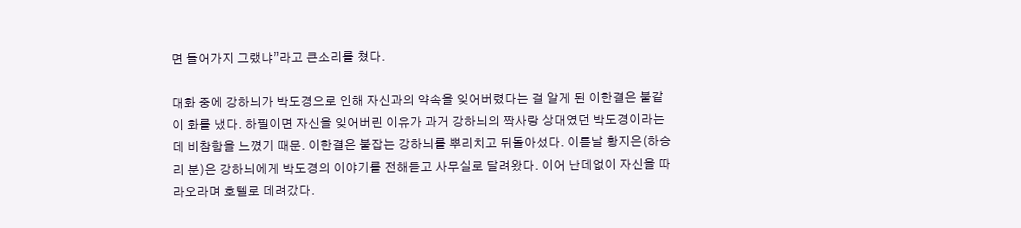면 들어가지 그랬냐”라고 큰소리를 쳤다.

대화 중에 강하늬가 박도경으로 인해 자신과의 약속을 잊어버렸다는 걸 알게 된 이한결은 불같이 화를 냈다. 하필이면 자신을 잊어버린 이유가 과거 강하늬의 짝사랑 상대였던 박도경이라는데 비참함을 느꼈기 때문. 이한결은 붙잡는 강하늬를 뿌리치고 뒤돌아섰다. 이튿날 황지은(하승리 분)은 강하늬에게 박도경의 이야기를 전해듣고 사무실로 달려왔다. 이어 난데없이 자신을 따라오라며 호텔로 데려갔다.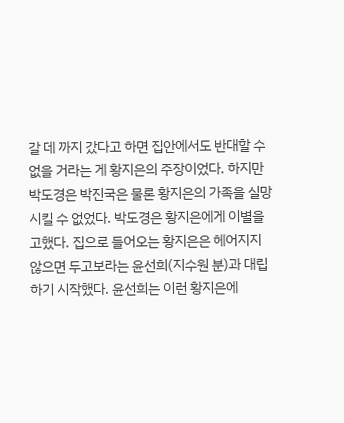갈 데 까지 갔다고 하면 집안에서도 반대할 수 없을 거라는 게 황지은의 주장이었다. 하지만 박도경은 박진국은 물론 황지은의 가족을 실망시킬 수 없었다. 박도경은 황지은에게 이별을 고했다. 집으로 들어오는 황지은은 헤어지지 않으면 두고보라는 윤선희(지수원 분)과 대립하기 시작했다. 윤선희는 이런 황지은에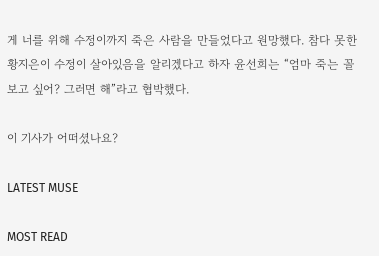게 너를 위해 수정이까지 죽은 사람을 만들었다고 원망했다. 참다 못한 황지은이 수정이 살아있음을 알리겠다고 하자 윤선희는 “엄마 죽는 꼴 보고 싶어? 그러면 해”라고 협박했다.

이 기사가 어떠셨나요?

LATEST MUSE

MOST READ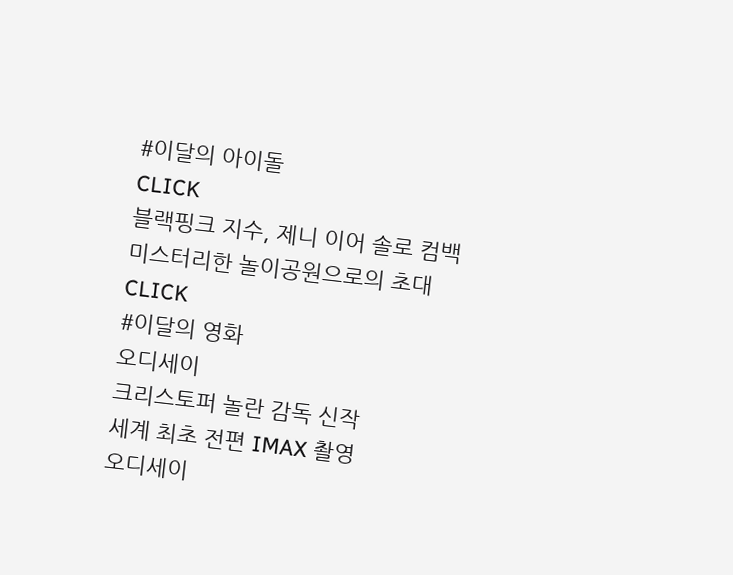#이달의 아이돌
CLICK
블랙핑크 지수, 제니 이어 솔로 컴백
미스터리한 놀이공원으로의 초대
CLICK
#이달의 영화
오디세이
크리스토퍼 놀란 감독 신작
세계 최초 전편 IMAX 촬영
오디세이